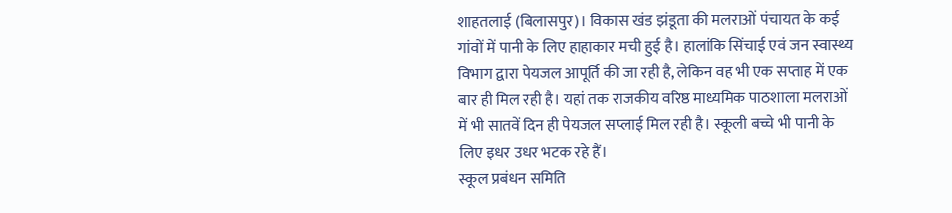शाहतलाई (बिलासपुर)। विकास खंड झंडूता की मलराओं पंचायत के कई गांवों में पानी के लिए हाहाकार मची हुई है। हालांकि सिंचाई एवं जन स्वास्थ्य विभाग द्वारा पेयजल आपूर्ति की जा रही है, लेकिन वह भी एक सप्ताह में एक बार ही मिल रही है। यहां तक राजकीय वरिष्ठ माध्यमिक पाठशाला मलराओं में भी सातवें दिन ही पेयजल सप्लाई मिल रही है। स्कूली बच्चे भी पानी के लिए इधर उधर भटक रहे हैं।
स्कूल प्रबंधन समिति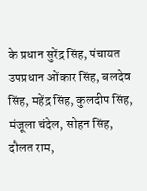के प्रधान सुरेंद्र सिंह, पंचायत उपप्रधान ओंकार सिंह, बलदेव सिंह, महेंद्र सिंह, कुलदीप सिंह, मंजूला चंदेल, सोहन सिंह, दौलत राम,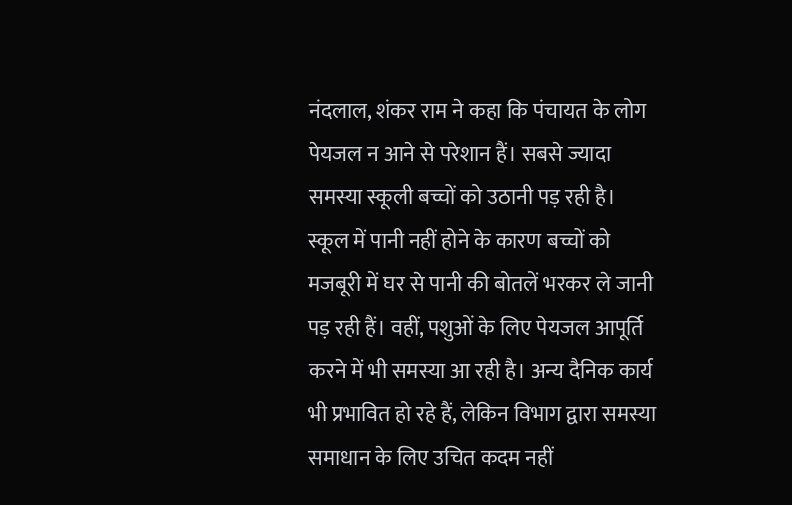नंदलाल, शंकर राम ने कहा कि पंचायत के लोग पेयजल न आने से परेशान हैं। सबसे ज्यादा समस्या स्कूली बच्चों को उठानी पड़ रही है। स्कूल में पानी नहीं होने के कारण बच्चों को मजबूरी में घर से पानी की बोतलें भरकर ले जानी पड़ रही हैं। वहीं, पशुओं के लिए पेयजल आपूर्ति करने में भी समस्या आ रही है। अन्य दैनिक कार्य भी प्रभावित हो रहे हैं, लेकिन विभाग द्वारा समस्या समाधान के लिए उचित कदम नहीं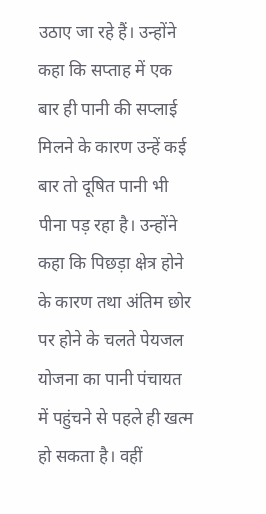उठाए जा रहे हैं। उन्होंने कहा कि सप्ताह में एक बार ही पानी की सप्लाई मिलने के कारण उन्हें कई बार तो दूषित पानी भी पीना पड़ रहा है। उन्होंने कहा कि पिछड़ा क्षेत्र होने के कारण तथा अंतिम छोर पर होने के चलते पेयजल योजना का पानी पंचायत में पहुंचने से पहले ही खत्म हो सकता है। वहीं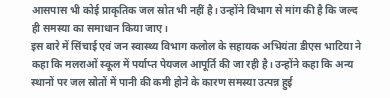आसपास भी कोई प्राकृतिक जल स्रोत भी नहीं है। उन्होंने विभाग से मांग की है कि जल्द ही समस्या का समाधान किया जाए।
इस बारे में सिंचाई एवं जन स्वास्थ्य विभाग कलोल के सहायक अभियंता डीएस भाटिया ने कहा कि मलराओं स्कूल में पर्याप्त पेयजल आपूर्ति की जा रही है। उन्होंने कहा कि अन्य स्थानों पर जल स्रोतों में पानी की कमी होने के कारण समस्या उत्पन्न हुई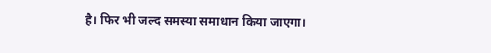है। फिर भी जल्द समस्या समाधान किया जाएगा।